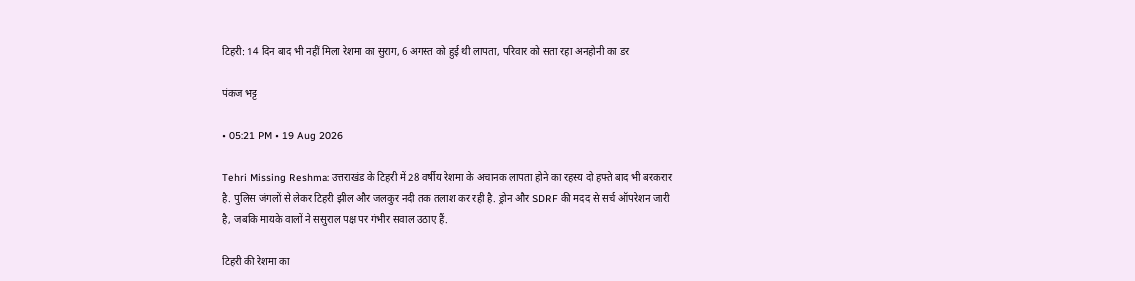टिहरी: 14 दिन बाद भी नहीं मिला रेशमा का सुराग, 6 अगस्त को हुई थी लापता, परिवार को सता रहा अनहोनी का डर

पंकज भट्ट

• 05:21 PM • 19 Aug 2026

Tehri Missing Reshma: उत्तराखंड के टिहरी में 28 वर्षीय रेशमा के अचानक लापता होने का रहस्य दो हफ्ते बाद भी बरकरार है. पुलिस जंगलों से लेकर टिहरी झील और जलकुर नदी तक तलाश कर रही है. ड्रोन और SDRF की मदद से सर्च ऑपरेशन जारी है, जबकि मायके वालों ने ससुराल पक्ष पर गंभीर सवाल उठाए हैं.

टिहरी की रेशमा का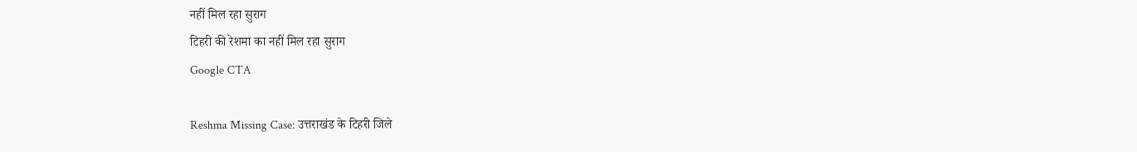नहीं मिल रहा सुराग
टिहरी की रेशमा का नहीं मिल रहा सुराग
Google CTA

Reshma Missing Case: उत्तराखंड के टिहरी जिले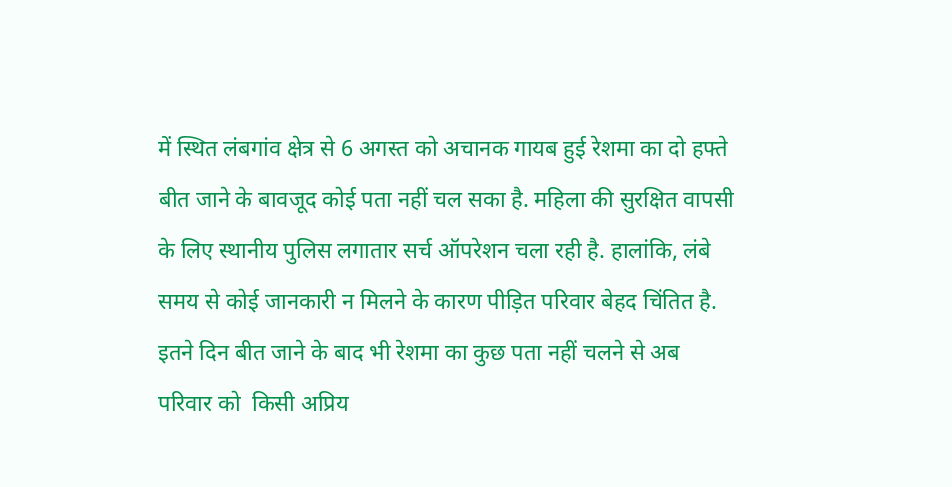में स्थित लंबगांव क्षेत्र से 6 अगस्त को अचानक गायब हुई रेशमा का दो हफ्ते बीत जाने के बावजूद कोई पता नहीं चल सका है. महिला की सुरक्षित वापसी के लिए स्थानीय पुलिस लगातार सर्च ऑपरेशन चला रही है. हालांकि, लंबे समय से कोई जानकारी न मिलने के कारण पीड़ित परिवार बेहद चिंतित है. इतने दिन बीत जाने के बाद भी रेशमा का कुछ पता नहीं चलने से अब परिवार को  किसी अप्रिय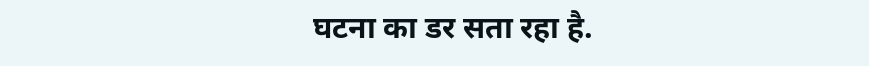घटना का डर सता रहा है.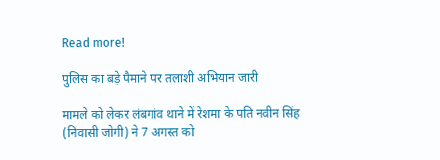Read more!

पुलिस का बड़े पैमाने पर तलाशी अभियान जारी

मामले को लेकर लंबगांव थाने में रेशमा के पति नवीन सिंह (निवासी जोगी) ने 7 अगस्त को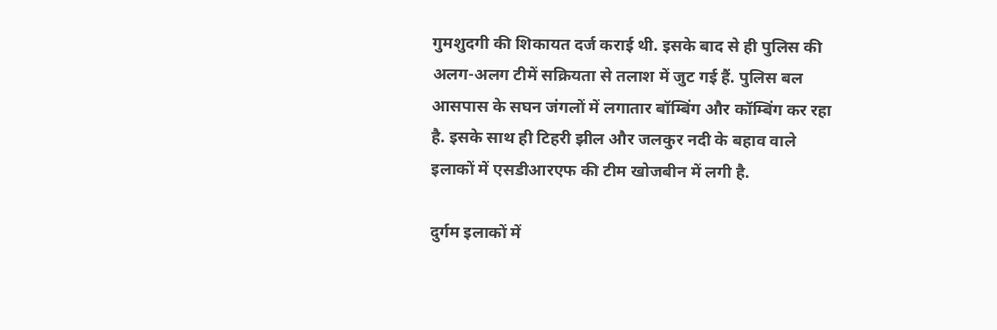गुमशुदगी की शिकायत दर्ज कराई थी. इसके बाद से ही पुलिस की अलग-अलग टीमें सक्रियता से तलाश में जुट गई हैं. पुलिस बल आसपास के सघन जंगलों में लगातार बॉम्बिंग और कॉम्बिंग कर रहा है. इसके साथ ही टिहरी झील और जलकुर नदी के बहाव वाले इलाकों में एसडीआरएफ की टीम खोजबीन में लगी है.

दुर्गम इलाकों में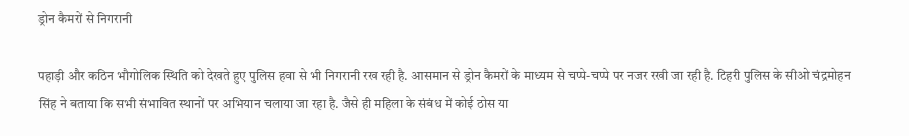ड्रोन कैमरों से निगरानी

पहाड़ी और कठिन भौगोलिक स्थिति को देखते हुए पुलिस हवा से भी निगरानी रख रही है. आसमान से ड्रोन कैमरों के माध्यम से चप्पे-चप्पे पर नजर रखी जा रही है. टिहरी पुलिस के सीओ चंद्रमोहन सिंह ने बताया कि सभी संभावित स्थानों पर अभियान चलाया जा रहा है. जैसे ही महिला के संबंध में कोई ठोस या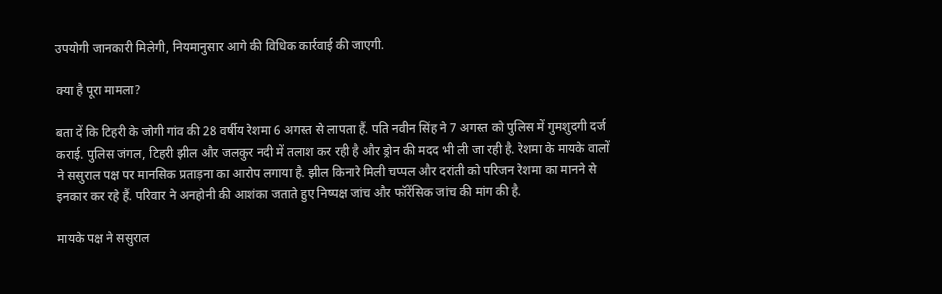उपयोगी जानकारी मिलेगी, नियमानुसार आगे की विधिक कार्रवाई की जाएगी.

क्या है पूरा मामला?

बता दें कि टिहरी के जोगी गांव की 28 वर्षीय रेशमा 6 अगस्त से लापता हैं. पति नवीन सिंह ने 7 अगस्त को पुलिस में गुमशुदगी दर्ज कराई. पुलिस जंगल, टिहरी झील और जलकुर नदी में तलाश कर रही है और ड्रोन की मदद भी ली जा रही है. रेशमा के मायके वालों ने ससुराल पक्ष पर मानसिक प्रताड़ना का आरोप लगाया है. झील किनारे मिली चप्पल और दरांती को परिजन रेशमा का मानने से इनकार कर रहे हैं. परिवार ने अनहोनी की आशंका जताते हुए निष्पक्ष जांच और फॉरेंसिक जांच की मांग की है.

मायके पक्ष ने ससुराल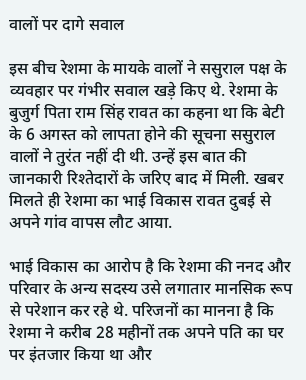वालों पर दागे सवाल

इस बीच रेशमा के मायके वालों ने ससुराल पक्ष के व्यवहार पर गंभीर सवाल खड़े किए थे. रेशमा के बुजुर्ग पिता राम सिंह रावत का कहना था कि बेटी के 6 अगस्त को लापता होने की सूचना ससुराल वालों ने तुरंत नहीं दी थी. उन्हें इस बात की जानकारी रिश्तेदारों के जरिए बाद में मिली. खबर मिलते ही रेशमा का भाई विकास रावत दुबई से अपने गांव वापस लौट आया.

भाई विकास का आरोप है कि रेशमा की ननद और परिवार के अन्य सदस्य उसे लगातार मानसिक रूप से परेशान कर रहे थे. परिजनों का मानना है कि रेशमा ने करीब 28 महीनों तक अपने पति का घर पर इंतजार किया था और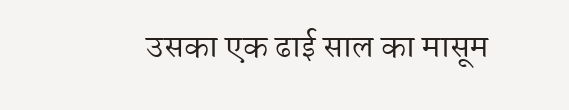उसका एक ढाई साल का मासूम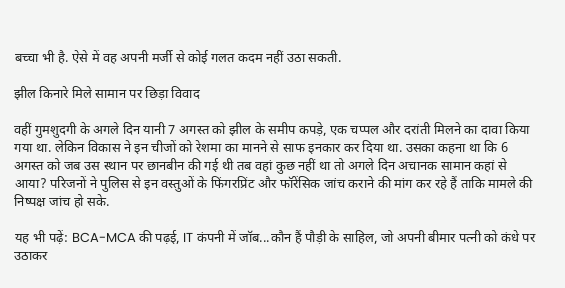बच्चा भी है. ऐसे में वह अपनी मर्जी से कोई गलत कदम नहीं उठा सकती.

झील किनारे मिले सामान पर छिड़ा विवाद

वहीं गुमशुदगी के अगले दिन यानी 7 अगस्त को झील के समीप कपड़े, एक चप्पल और दरांती मिलने का दावा किया गया था. लेकिन विकास ने इन चीजों को रेशमा का मानने से साफ इनकार कर दिया था. उसका कहना था कि 6 अगस्त को जब उस स्थान पर छानबीन की गई थी तब वहां कुछ नहीं था तो अगले दिन अचानक सामान कहां से आया? परिजनों ने पुलिस से इन वस्तुओं के फिंगरप्रिंट और फॉरेंसिक जांच कराने की मांग कर रहे हैं ताकि मामले की निष्पक्ष जांच हो सके.

यह भी पढ़ें: BCA-MCA की पढ़ई, IT कंपनी में जॉब...कौन हैं पौड़ी के साहिल, जो अपनी बीमार पत्नी को कंधे पर उठाकर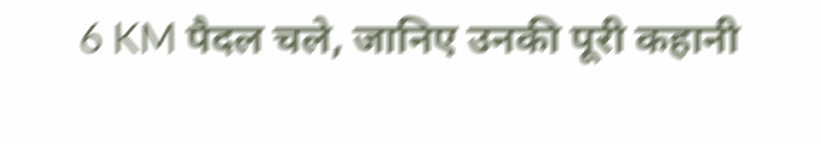6 KM पैदल चले, जानिए उनकी पूरी कहानी